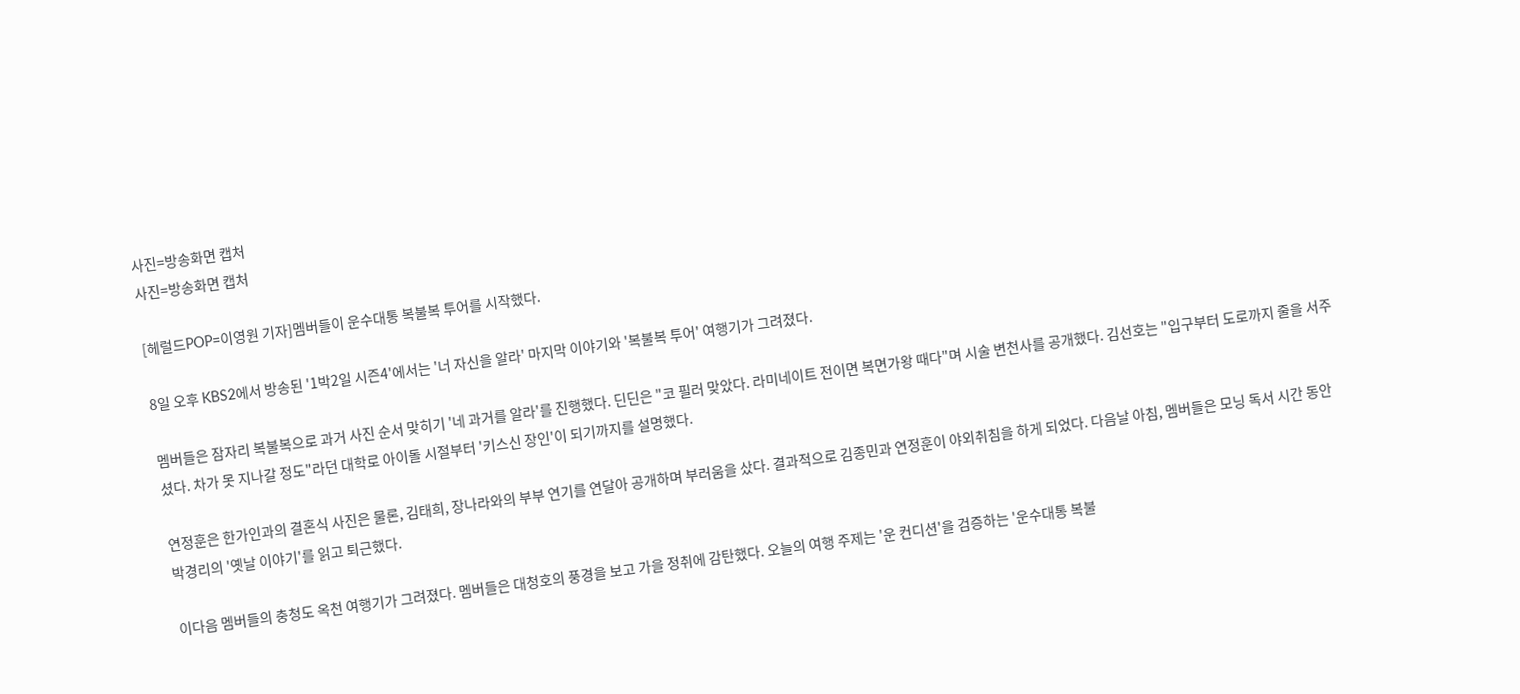사진=방송화면 캡처
사진=방송화면 캡처

[헤럴드POP=이영원 기자]멤버들이 운수대통 복불복 투어를 시작했다.

8일 오후 KBS2에서 방송된 '1박2일 시즌4'에서는 '너 자신을 알라' 마지막 이야기와 '복불복 투어' 여행기가 그려졌다.

멤버들은 잠자리 복불복으로 과거 사진 순서 맞히기 '네 과거를 알라'를 진행했다. 딘딘은 "코 필러 맞았다. 라미네이트 전이면 복면가왕 때다"며 시술 변천사를 공개했다. 김선호는 "입구부터 도로까지 줄을 서주셨다. 차가 못 지나갈 정도"라던 대학로 아이돌 시절부터 '키스신 장인'이 되기까지를 설명했다.

연정훈은 한가인과의 결혼식 사진은 물론, 김태희, 장나라와의 부부 연기를 연달아 공개하며 부러움을 샀다. 결과적으로 김종민과 연정훈이 야외취침을 하게 되었다. 다음날 아침, 멤버들은 모닝 독서 시간 동안 박경리의 '옛날 이야기'를 읽고 퇴근했다.

이다음 멤버들의 충청도 옥천 여행기가 그려졌다. 멤버들은 대청호의 풍경을 보고 가을 정취에 감탄했다. 오늘의 여행 주제는 '운 컨디션'을 검증하는 '운수대통 복불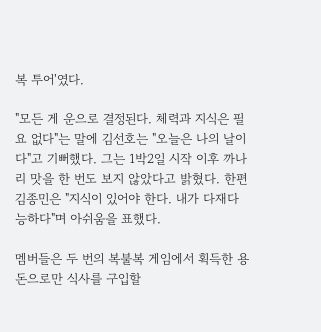복 투어'였다.

"모든 게 운으로 결정된다. 체력과 지식은 필요 없다"는 말에 김선호는 "오늘은 나의 날이다"고 기뻐했다. 그는 1박2일 시작 이후 까나리 맛을 한 번도 보지 않았다고 밝혔다. 한편 김종민은 "지식이 있어야 한다. 내가 다재다능하다"며 아쉬움을 표했다.

멤버들은 두 번의 복불복 게임에서 획득한 용돈으로만 식사를 구입할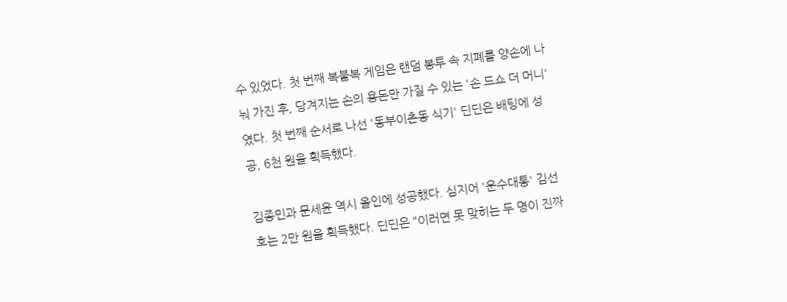수 있었다. 첫 번째 복불복 게임은 랜덤 봉투 속 지폐를 양손에 나눠 가진 후, 당겨지는 손의 용돈만 가질 수 있는 '손 드쇼 더 머니'였다. 첫 번째 순서로 나선 '동부이촌동 식기' 딘딘은 배팅에 성공, 6천 원을 획득했다.

김종민과 문세윤 역시 올인에 성공했다. 심지어 '운수대통' 김선호는 2만 원을 획득했다. 딘딘은 "이러면 못 맞히는 두 명이 진짜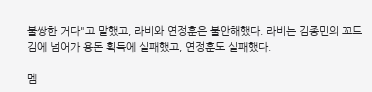불쌍한 거다"고 말했고, 라비와 연정훈은 불안해했다. 라비는 김종민의 꼬드김에 넘어가 용돈 획득에 실패했고, 연정훈도 실패했다.

멤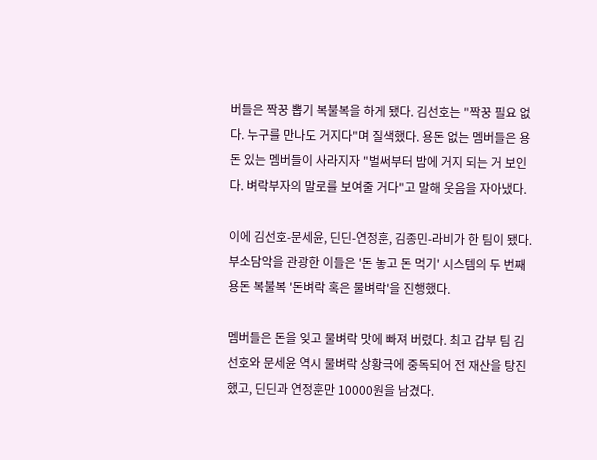버들은 짝꿍 뽑기 복불복을 하게 됐다. 김선호는 "짝꿍 필요 없다. 누구를 만나도 거지다"며 질색했다. 용돈 없는 멤버들은 용돈 있는 멤버들이 사라지자 "벌써부터 밤에 거지 되는 거 보인다. 벼락부자의 말로를 보여줄 거다"고 말해 웃음을 자아냈다.

이에 김선호-문세윤, 딘딘-연정훈, 김종민-라비가 한 팀이 됐다. 부소담악을 관광한 이들은 '돈 놓고 돈 먹기' 시스템의 두 번째 용돈 복불복 '돈벼락 혹은 물벼락'을 진행했다.

멤버들은 돈을 잊고 물벼락 맛에 빠져 버렸다. 최고 갑부 팀 김선호와 문세윤 역시 물벼락 상황극에 중독되어 전 재산을 탕진했고, 딘딘과 연정훈만 10000원을 남겼다.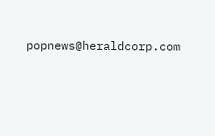popnews@heraldcorp.com